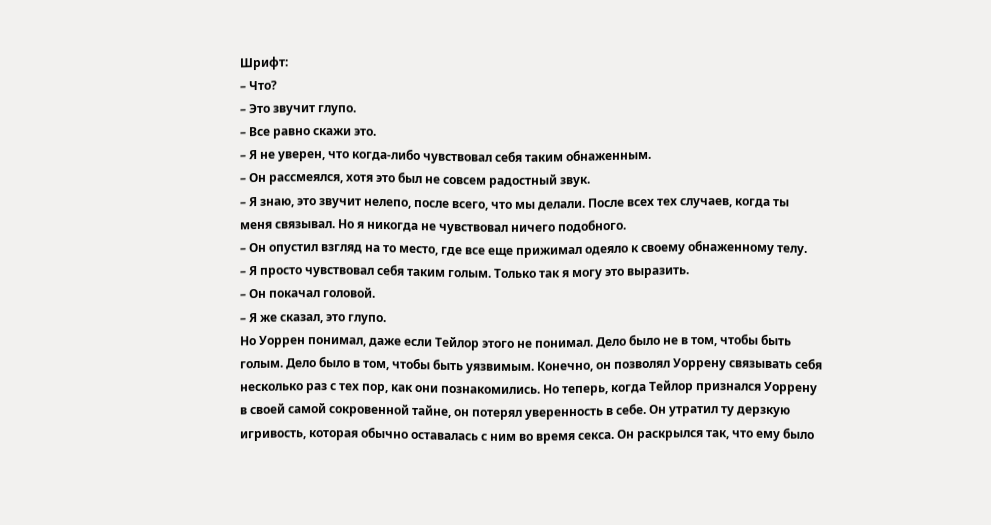Шрифт:
– Что?
– Это звучит глупо.
– Все равно скажи это.
– Я не уверен, что когда-либо чувствовал себя таким обнаженным.
– Он рассмеялся, хотя это был не совсем радостный звук.
– Я знаю, это звучит нелепо, после всего, что мы делали. После всех тех случаев, когда ты меня связывал. Но я никогда не чувствовал ничего подобного.
– Он опустил взгляд на то место, где все еще прижимал одеяло к своему обнаженному телу.
– Я просто чувствовал себя таким голым. Только так я могу это выразить.
– Он покачал головой.
– Я же сказал, это глупо.
Но Уоррен понимал, даже если Тейлор этого не понимал. Дело было не в том, чтобы быть голым. Дело было в том, чтобы быть уязвимым. Конечно, он позволял Уоррену связывать себя несколько раз с тех пор, как они познакомились. Но теперь, когда Тейлор признался Уоррену в своей самой сокровенной тайне, он потерял уверенность в себе. Он утратил ту дерзкую игривость, которая обычно оставалась с ним во время секса. Он раскрылся так, что ему было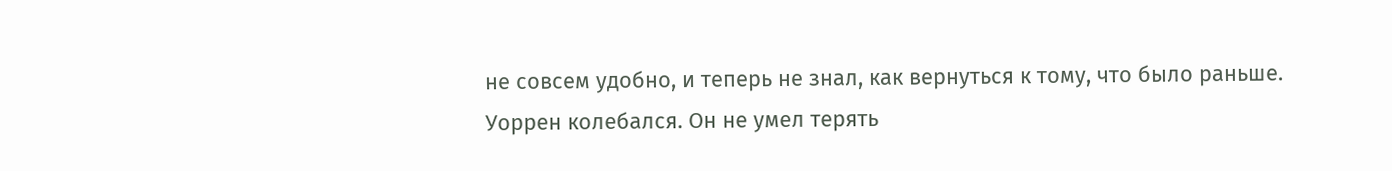не совсем удобно, и теперь не знал, как вернуться к тому, что было раньше.
Уоррен колебался. Он не умел терять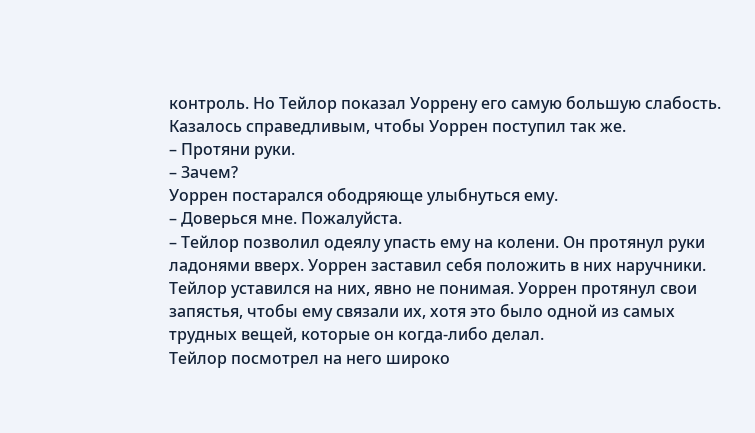контроль. Но Тейлор показал Уоррену его самую большую слабость. Казалось справедливым, чтобы Уоррен поступил так же.
– Протяни руки.
– Зачем?
Уоррен постарался ободряюще улыбнуться ему.
– Доверься мне. Пожалуйста.
– Тейлор позволил одеялу упасть ему на колени. Он протянул руки ладонями вверх. Уоррен заставил себя положить в них наручники.
Тейлор уставился на них, явно не понимая. Уоррен протянул свои запястья, чтобы ему связали их, хотя это было одной из самых трудных вещей, которые он когда-либо делал.
Тейлор посмотрел на него широко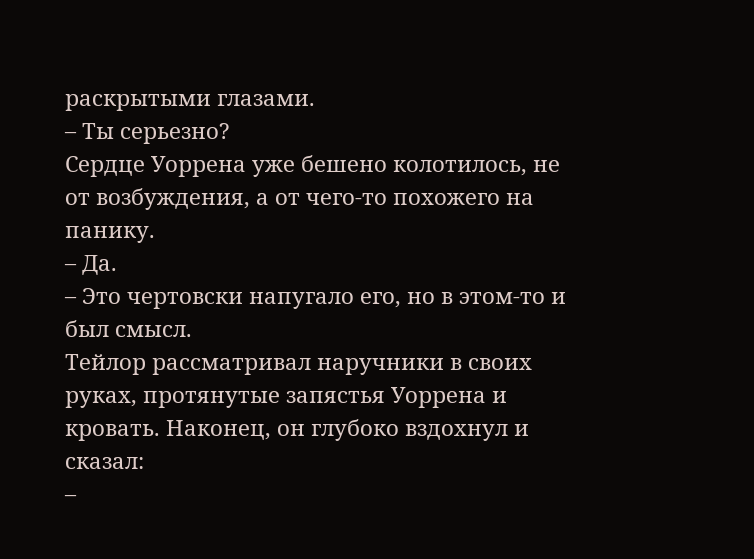раскрытыми глазами.
– Ты серьезно?
Сердце Уоррена уже бешено колотилось, не от возбуждения, а от чего-то похожего на панику.
– Да.
– Это чертовски напугало его, но в этом-то и был смысл.
Тейлор рассматривал наручники в своих руках, протянутые запястья Уоррена и кровать. Наконец, он глубоко вздохнул и сказал:
–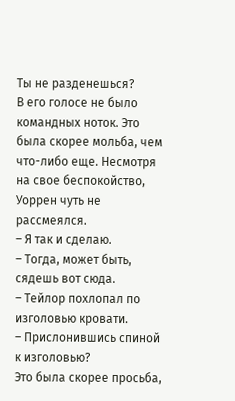Ты не разденешься?
В его голосе не было командных ноток. Это была скорее мольба, чем что-либо еще. Несмотря на свое беспокойство, Уоррен чуть не рассмеялся.
– Я так и сделаю.
– Тогда, может быть, сядешь вот сюда.
– Тейлор похлопал по изголовью кровати.
– Прислонившись спиной к изголовью?
Это была скорее просьба,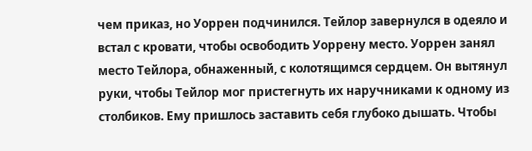чем приказ, но Уоррен подчинился. Тейлор завернулся в одеяло и встал с кровати, чтобы освободить Уоррену место. Уоррен занял место Тейлора, обнаженный, с колотящимся сердцем. Он вытянул руки, чтобы Тейлор мог пристегнуть их наручниками к одному из столбиков. Ему пришлось заставить себя глубоко дышать. Чтобы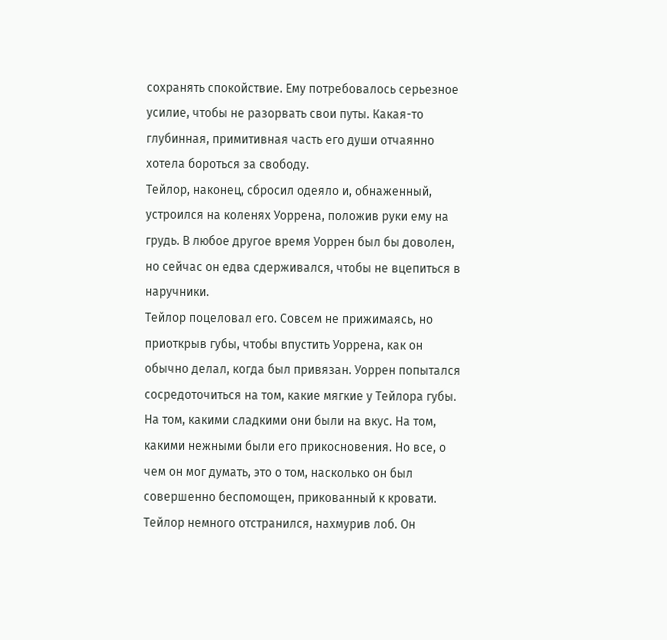сохранять спокойствие. Ему потребовалось серьезное усилие, чтобы не разорвать свои путы. Какая-то глубинная, примитивная часть его души отчаянно хотела бороться за свободу.
Тейлор, наконец, сбросил одеяло и, обнаженный, устроился на коленях Уоррена, положив руки ему на грудь. В любое другое время Уоррен был бы доволен, но сейчас он едва сдерживался, чтобы не вцепиться в наручники.
Тейлор поцеловал его. Совсем не прижимаясь, но приоткрыв губы, чтобы впустить Уоррена, как он обычно делал, когда был привязан. Уоррен попытался сосредоточиться на том, какие мягкие у Тейлора губы. На том, какими сладкими они были на вкус. На том, какими нежными были его прикосновения. Но все, о чем он мог думать, это о том, насколько он был совершенно беспомощен, прикованный к кровати.
Тейлор немного отстранился, нахмурив лоб. Он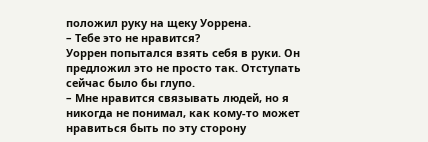положил руку на щеку Уоррена.
– Тебе это не нравится?
Уоррен попытался взять себя в руки. Он предложил это не просто так. Отступать сейчас было бы глупо.
– Мне нравится связывать людей, но я никогда не понимал, как кому-то может нравиться быть по эту сторону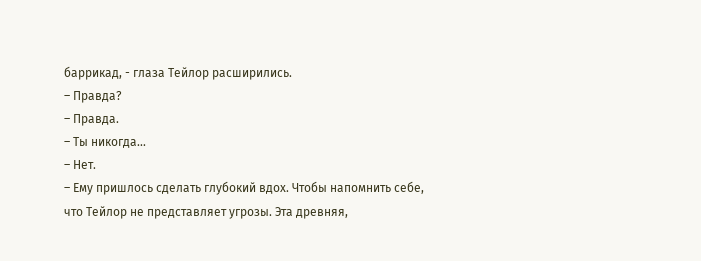баррикад, - глаза Тейлор расширились.
– Правда?
– Правда.
– Ты никогда...
– Нет.
– Ему пришлось сделать глубокий вдох. Чтобы напомнить себе, что Тейлор не представляет угрозы. Эта древняя,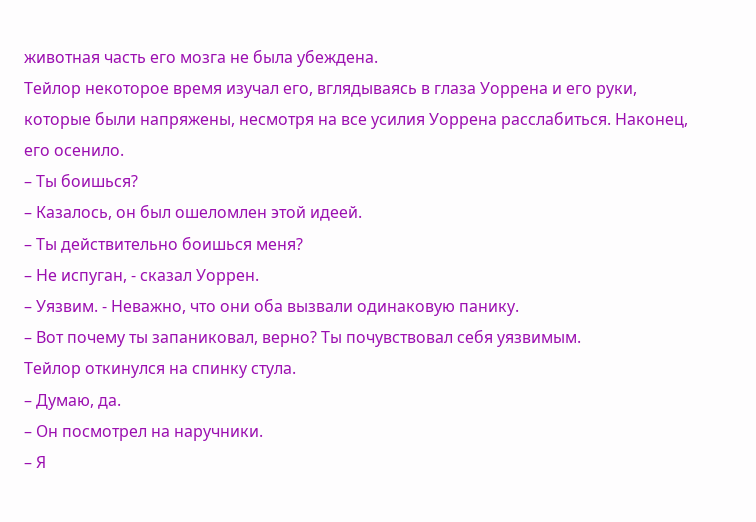животная часть его мозга не была убеждена.
Тейлор некоторое время изучал его, вглядываясь в глаза Уоррена и его руки, которые были напряжены, несмотря на все усилия Уоррена расслабиться. Наконец, его осенило.
– Ты боишься?
– Казалось, он был ошеломлен этой идеей.
– Ты действительно боишься меня?
– Не испуган, - сказал Уоррен.
– Уязвим. - Неважно, что они оба вызвали одинаковую панику.
– Вот почему ты запаниковал, верно? Ты почувствовал себя уязвимым.
Тейлор откинулся на спинку стула.
– Думаю, да.
– Он посмотрел на наручники.
– Я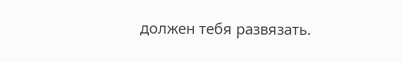должен тебя развязать.